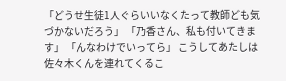「どうせ生徒1人ぐらいいなくたって教師ども気づかないだろう」 「乃香さん、私も付いてきます」 「んなわけでいってら」 こうしてあたしは佐々木くんを連れてくるこ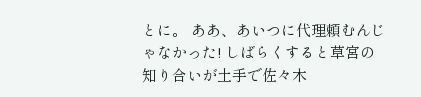とに。 ああ、あいつに代理頼むんじゃなかった! しばらくすると草宮の知り合いが土手で佐々木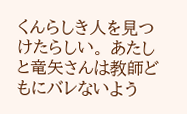くんらしき人を見つけたらしい。 あたしと竜矢さんは教師どもにバレないよう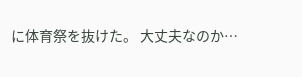に体育祭を抜けた。 大丈夫なのか…